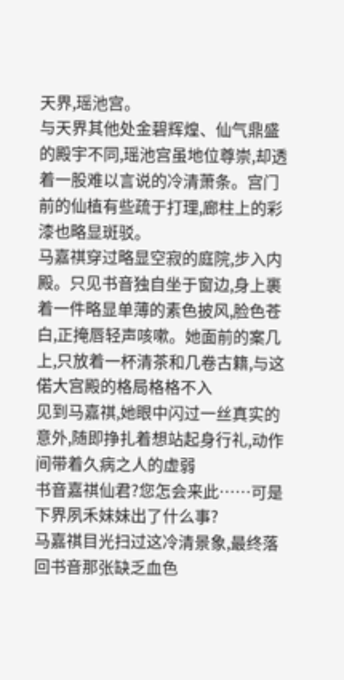天界,瑶池宫。
与天界其他处金碧辉煌、仙气鼎盛的殿宇不同,瑶池宫虽地位尊崇,却透着一股难以言说的冷清萧条。宫门前的仙植有些疏于打理,廊柱上的彩漆也略显斑驳。
马嘉祺穿过略显空寂的庭院,步入内殿。只见书音独自坐于窗边,身上裹着一件略显单薄的素色披风,脸色苍白,正掩唇轻声咳嗽。她面前的案几上,只放着一杯清茶和几卷古籍,与这偌大宫殿的格局格格不入
见到马嘉祺,她眼中闪过一丝真实的意外,随即挣扎着想站起身行礼,动作间带着久病之人的虚弱
书音嘉祺仙君?您怎会来此……可是下界夙禾妹妹出了什么事?
马嘉祺目光扫过这冷清景象,最终落回书音那张缺乏血色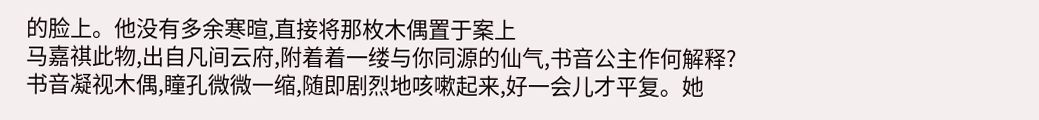的脸上。他没有多余寒暄,直接将那枚木偶置于案上
马嘉祺此物,出自凡间云府,附着着一缕与你同源的仙气,书音公主作何解释?
书音凝视木偶,瞳孔微微一缩,随即剧烈地咳嗽起来,好一会儿才平复。她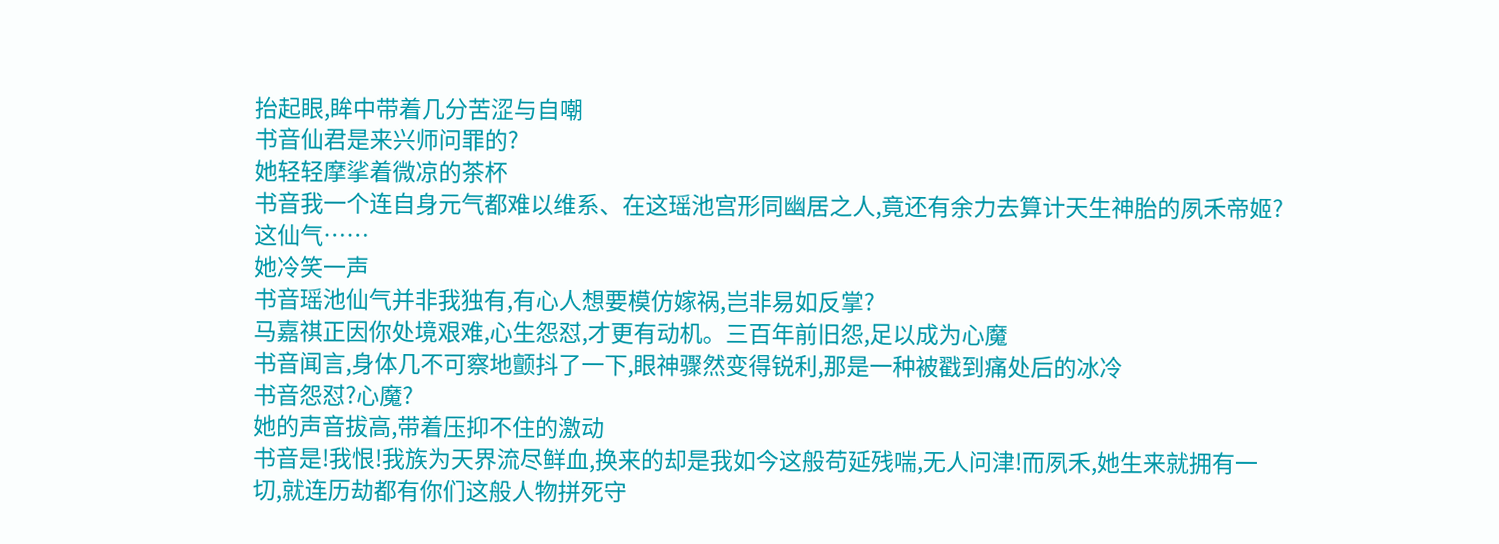抬起眼,眸中带着几分苦涩与自嘲
书音仙君是来兴师问罪的?
她轻轻摩挲着微凉的茶杯
书音我一个连自身元气都难以维系、在这瑶池宫形同幽居之人,竟还有余力去算计天生神胎的夙禾帝姬?这仙气……
她冷笑一声
书音瑶池仙气并非我独有,有心人想要模仿嫁祸,岂非易如反掌?
马嘉祺正因你处境艰难,心生怨怼,才更有动机。三百年前旧怨,足以成为心魔
书音闻言,身体几不可察地颤抖了一下,眼神骤然变得锐利,那是一种被戳到痛处后的冰冷
书音怨怼?心魔?
她的声音拔高,带着压抑不住的激动
书音是!我恨!我族为天界流尽鲜血,换来的却是我如今这般苟延残喘,无人问津!而夙禾,她生来就拥有一切,就连历劫都有你们这般人物拼死守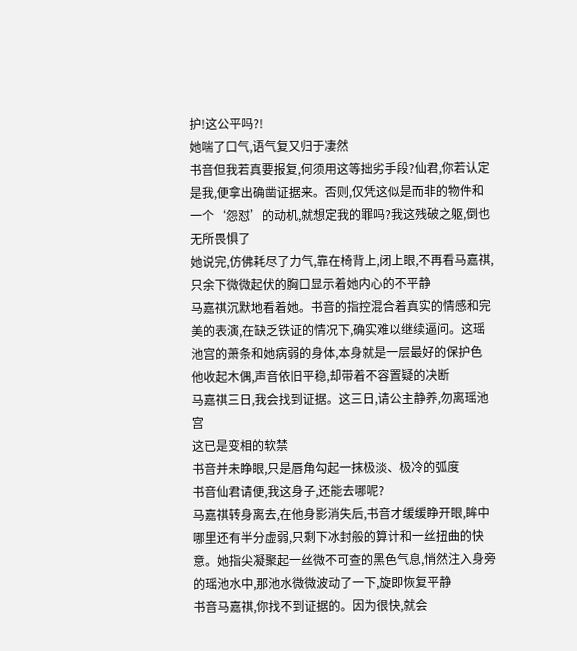护!这公平吗?!
她喘了口气,语气复又归于凄然
书音但我若真要报复,何须用这等拙劣手段?仙君,你若认定是我,便拿出确凿证据来。否则,仅凭这似是而非的物件和一个‘怨怼’的动机,就想定我的罪吗?我这残破之躯,倒也无所畏惧了
她说完,仿佛耗尽了力气,靠在椅背上,闭上眼,不再看马嘉祺,只余下微微起伏的胸口显示着她内心的不平静
马嘉祺沉默地看着她。书音的指控混合着真实的情感和完美的表演,在缺乏铁证的情况下,确实难以继续逼问。这瑶池宫的萧条和她病弱的身体,本身就是一层最好的保护色
他收起木偶,声音依旧平稳,却带着不容置疑的决断
马嘉祺三日,我会找到证据。这三日,请公主静养,勿离瑶池宫
这已是变相的软禁
书音并未睁眼,只是唇角勾起一抹极淡、极冷的弧度
书音仙君请便,我这身子,还能去哪呢?
马嘉祺转身离去,在他身影消失后,书音才缓缓睁开眼,眸中哪里还有半分虚弱,只剩下冰封般的算计和一丝扭曲的快意。她指尖凝聚起一丝微不可查的黑色气息,悄然注入身旁的瑶池水中,那池水微微波动了一下,旋即恢复平静
书音马嘉祺,你找不到证据的。因为很快,就会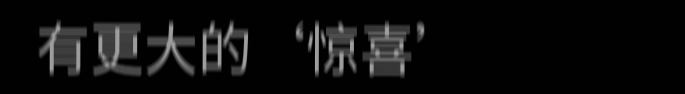有更大的‘惊喜’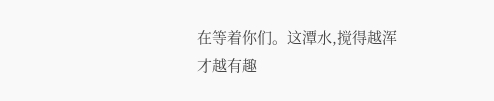在等着你们。这潭水,搅得越浑才越有趣